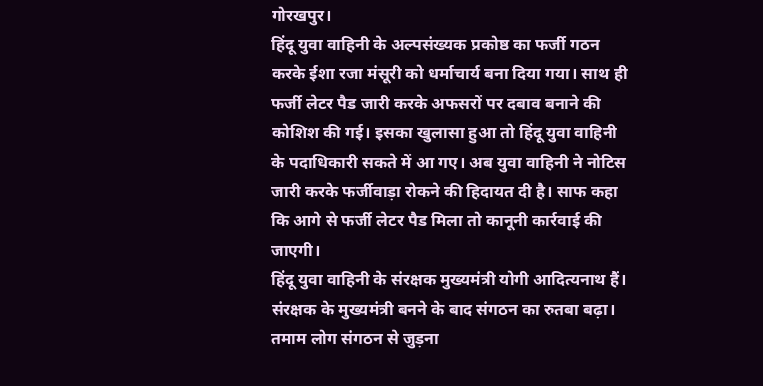गोरखपुर।
हिंदू युवा वाहिनी के अल्पसंख्यक प्रकोष्ठ का फर्जी गठन करके ईशा रजा मंसूरी को धर्माचार्य बना दिया गया। साथ ही फर्जी लेटर पैड जारी करके अफसरों पर दबाव बनाने की कोशिश की गई। इसका खुलासा हुआ तो हिंदू युवा वाहिनी के पदाधिकारी सकते में आ गए। अब युवा वाहिनी ने नोटिस जारी करके फर्जीवाड़ा रोकने की हिदायत दी है। साफ कहा कि आगे से फर्जी लेटर पैड मिला तो कानूनी कार्रवाई की जाएगी।
हिंदू युवा वाहिनी के संरक्षक मुख्यमंत्री योगी आदित्यनाथ हैं। संरक्षक के मुख्यमंत्री बनने के बाद संगठन का रुतबा बढ़ा। तमाम लोग संगठन से जुड़ना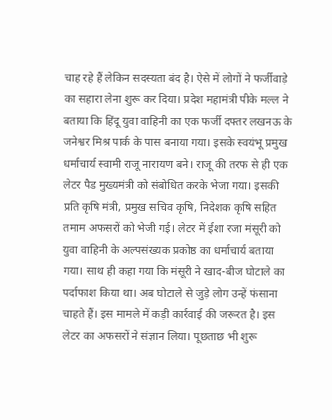चाह रहे हैं लेकिन सदस्यता बंद है। ऐसे में लोगों ने फर्जीवाड़े का सहारा लेना शुरू कर दिया। प्रदेश महामंत्री पीके मल्ल ने बताया कि हिंदू युवा वाहिनी का एक फर्जी दफ्तर लखनऊ के जनेश्वर मिश्र पार्क के पास बनाया गया। इसके स्वयंभू प्रमुख धर्माचार्य स्वामी राजू नारायण बने। राजू की तरफ से ही एक लेटर पैड मुख्यमंत्री को संबोधित करके भेजा गया। इसकी प्रति कृषि मंत्री, प्रमुख सचिव कृषि, निदेशक कृषि सहित तमाम अफसरों को भेजी गई। लेटर में ईशा रजा मंसूरी को युवा वाहिनी के अल्पसंख्यक प्रकोष्ठ का धर्माचार्य बताया गया। साथ ही कहा गया कि मंसूरी ने खाद-बीज घोटाले का पर्दाफाश किया था। अब घोटाले से जुड़े लोग उन्हें फंसाना चाहते हैं। इस मामले में कड़ी कार्रवाई की जरूरत है। इस लेटर का अफसरों ने संज्ञान लिया। पूछताछ भी शुरू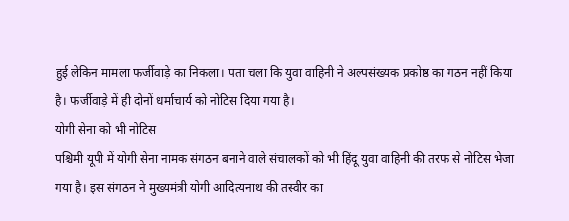हुई लेकिन मामला फर्जीवाड़े का निकला। पता चला कि युवा वाहिनी ने अल्पसंख्यक प्रकोष्ठ का गठन नहीं किया है। फर्जीवाड़े में ही दोनों धर्माचार्य को नोटिस दिया गया है।
योगी सेना को भी नोटिस
पश्चिमी यूपी में योगी सेना नामक संगठन बनाने वाले संचालकों को भी हिंदू युवा वाहिनी की तरफ से नोटिस भेजा गया है। इस संगठन ने मुख्यमंत्री योगी आदित्यनाथ की तस्वीर का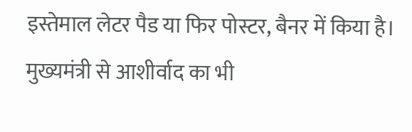इस्तेमाल लेटर पैड या फिर पोस्टर, बैनर में किया है। मुख्यमंत्री से आशीर्वाद का भी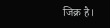जिक्र है।